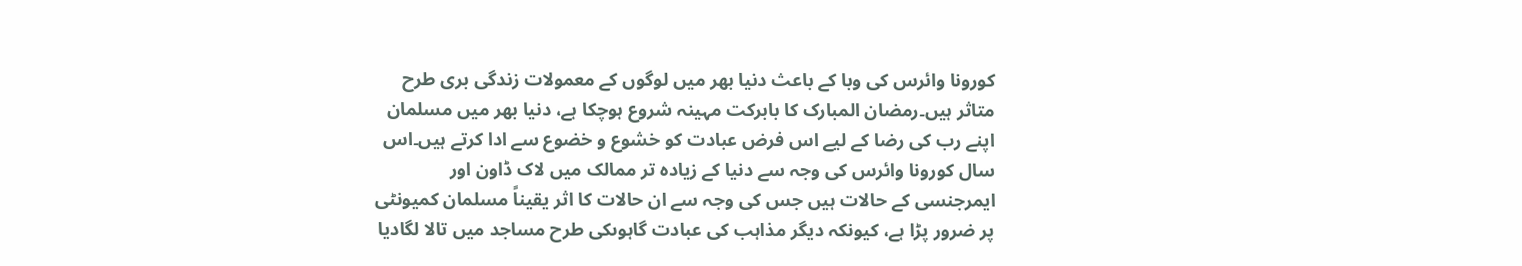کورونا وائرس کی وبا کے باعث دنیا بھر میں لوگوں کے معمولات زندگی بری طرح متاثر ہیں۔رمضان المبارک کا بابرکت مہینہ شروع ہوچکا ہے، دنیا بھر میں مسلمان اپنے رب کی رضا کے لیے اس فرض عبادت کو خشوع و خضوع سے ادا کرتے ہیں۔اس سال کورونا وائرس کی وجہ سے دنیا کے زیادہ تر ممالک میں لاک ڈاون اور ایمرجنسی کے حالات ہیں جس کی وجہ سے ان حالات کا اثر یقیناً مسلمان کمیونٹی پر ضرور پڑا ہے، کیونکہ دیگر مذاہب کی عبادت گاہوںکی طرح مساجد میں تالا لگادیا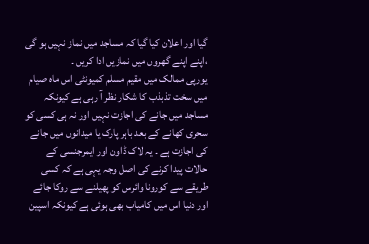گیا اور اعلان کیا گیا کہ مساجد میں نماز نہیں ہو گی ،اپنے اپنے گھروں میں نمازیں ادا کریں ۔
یورپی ممالک میں مقیم مسلم کمیونٹی اس ماہ صیام میں سخت تذبذب کا شکار نظر آ رہی ہے کیونکہ مساجد میں جانے کی اجازت نہیں اور نہ ہی کسی کو سحری کھانے کے بعد باہر پارک یا میدانوں میں جانے کی اجازت ہے ۔ یہ لاک ڈاون اور ایمرجنسی کے حالات پیدا کرنے کی اصل وجہ یہی ہے کہ کسی طریقے سے کورونا وائرس کو پھیلنے سے روکا جائے اور دنیا اس میں کامیاب بھی ہوئی ہے کیونکہ اسپین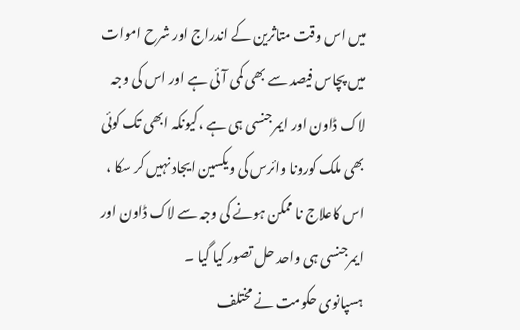میں اس وقت متاثرین کے اندراج اور شرح اموات میں پچاس فیصد سے بھی کمی آئی ہے اور اس کی وجہ لاک ڈاون اور ایمرجنسی ہی ہے ،کیونکہ ابھی تک کوئی بھی ملک کورونا وائرس کی ویکسین ایجاد نہیں کر سکا ، اس کاعلاج نا ممکن ہونے کی وجہ سے لاک ڈاون اور ایمرجنسی ہی واحد حل تصور کیا گیا ۔
ہسپانوی حکومت نے مختلف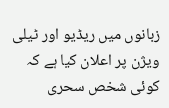زبانوں میں ریڈیو اور ٹیلی ویژن پر اعلان کیا ہے کہ کوئی شخص سحری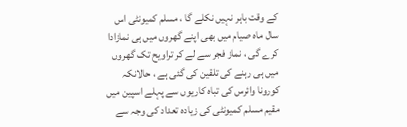کے وقت باہر نہیں نکلے گا ، مسلم کمیونٹی اس سال ماہ صیام میں بھی اپنے گھروں میں ہی نمازادا کرے گی ، نماز فجر سے لے کر تراویح تک گھروں میں ہی رہنے کی تلقین کی گئی ہے ، حالانکہ کورونا وائرس کی تباہ کاریوں سے پہلے اسپین میں مقیم مسلم کمیونٹی کی زیادہ تعداد کی وجہ سے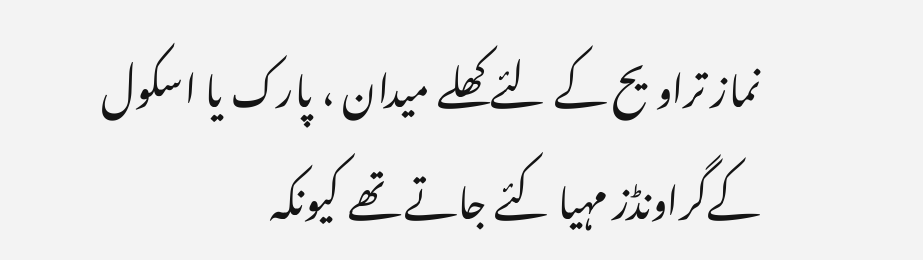نماز تراویح کے لئے کھلے میدان ، پارک یا اسکول کےگراونڈز مہیا کئے جاتے تھے کیونکہ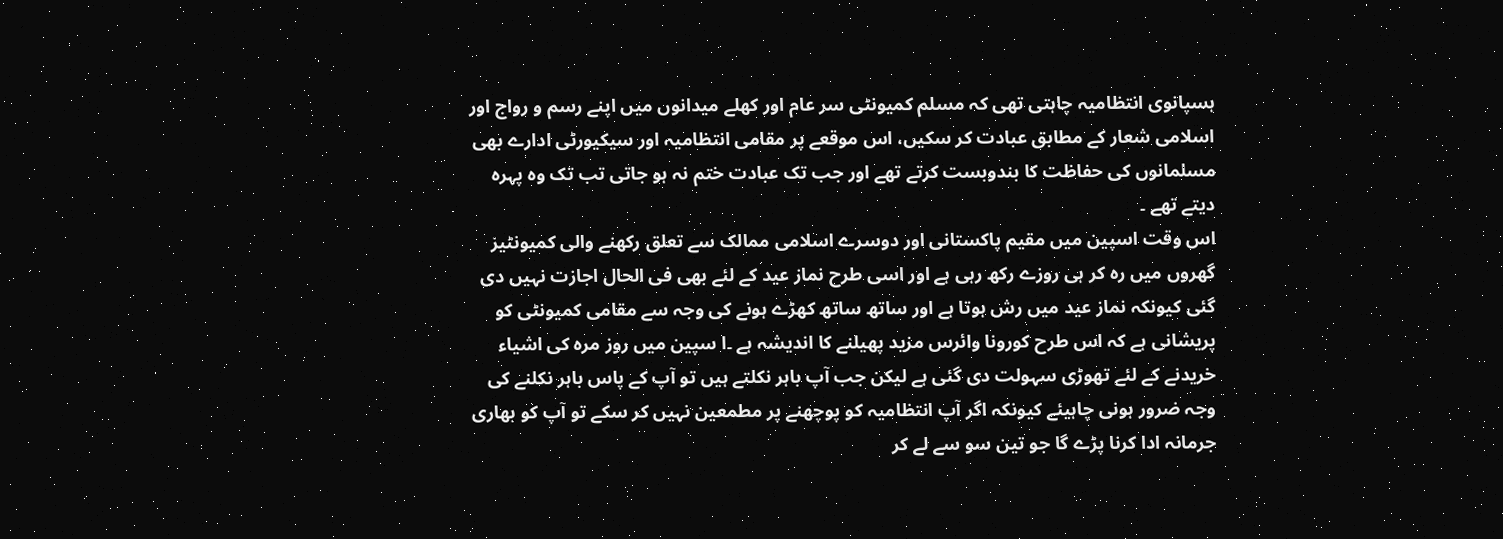ہسپانوی انتظامیہ چاہتی تھی کہ مسلم کمیونٹی سر عام اور کھلے میدانوں میں اپنے رسم و رواج اور اسلامی شعار کے مطابق عبادت کر سکیں، اس موقعے پر مقامی انتظامیہ اور سیکیورٹی ادارے بھی مسلمانوں کی حفاظت کا بندوبست کرتے تھے اور جب تک عبادت ختم نہ ہو جاتی تب تک وہ پہرہ دیتے تھے ۔
اس وقت اسپین میں مقیم پاکستانی اور دوسرے اسلامی ممالک سے تعلق رکھنے والی کمیونٹیز گھروں میں رہ کر ہی روزے رکھ رہی ہے اور اسی طرح نماز عید کے لئے بھی فی الحال اجازت نہیں دی گئی کیونکہ نماز عید میں رش ہوتا ہے اور ساتھ ساتھ کھڑے ہونے کی وجہ سے مقامی کمیونٹی کو پریشانی ہے کہ اس طرح کورونا وائرس مزید پھیلنے کا اندیشہ ہے ۔ا سپین میں روز مرہ کی اشیاء خریدنے کے لئے تھوڑی سہولت دی گئی ہے لیکن جب آپ باہر نکلتے ہیں تو آپ کے پاس باہر نکلنے کی وجہ ضرور ہونی چاہیئے کیونکہ اگر آپ انتظامیہ کو پوچھنے پر مطمعین نہیں کر سکے تو آپ کو بھاری جرمانہ ادا کرنا پڑے گا جو تین سو سے لے کر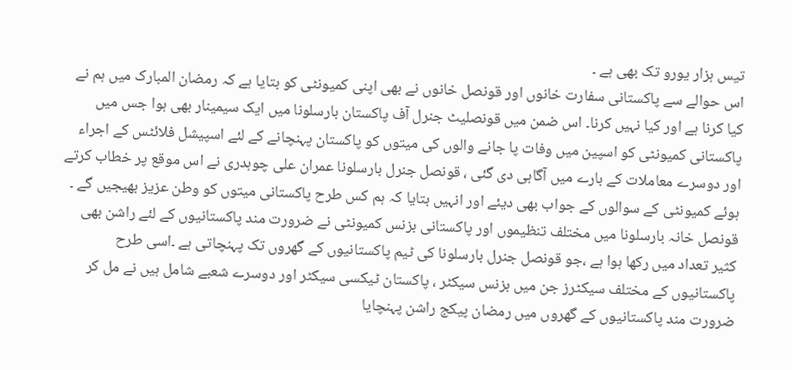تیس ہزار یورو تک بھی ہے ۔
اس حوالے سے پاکستانی سفارت خانوں اور قونصل خانوں نے بھی اپنی کمیونٹی کو بتایا ہے کہ رمضان المبارک میں ہم نے کیا کرنا ہے اور کیا نہیں کرنا۔ اس ضمن میں قونصلیٹ جنرل آف پاکستان بارسلونا میں ایک سیمینار بھی ہوا جس میں پاکستانی کمیونٹی کو اسپین میں وفات پا جانے والوں کی میتوں کو پاکستان پہنچانے کے لئے اسپیشل فلائٹس کے اجراء اور دوسرے معاملات کے بارے میں آگاہی دی گئی ، قونصل جنرل بارسلونا عمران علی چوہدری نے اس موقع پر خطاب کرتے ہوئے کمیونٹی کے سوالوں کے جواب بھی دیئے اور انہیں بتایا کہ ہم کس طرح پاکستانی میتوں کو وطن عزیز بھیجیں گے ۔
قونصل خانہ بارسلونا میں مختلف تنظیموں اور پاکستانی بزنس کمیونٹی نے ضرورت مند پاکستانیوں کے لئے راشن بھی کثیر تعداد میں رکھا ہوا ہے ،جو قونصل جنرل بارسلونا کی ٹیم پاکستانیوں کے گھروں تک پہنچاتی ہے ۔اسی طرح پاکستانیوں کے مختلف سیکٹرز جن میں بزنس سیکٹر ، پاکستان ٹیکسی سیکٹر اور دوسرے شعبے شامل ہیں نے مل کر ضرورت مند پاکستانیوں کے گھروں میں رمضان پیکج راشن پہنچایا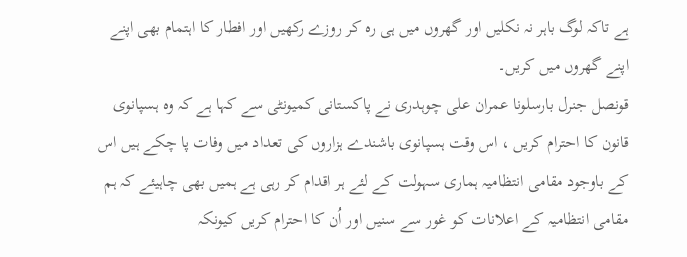ہے تاکہ لوگ باہر نہ نکلیں اور گھروں میں ہی رہ کر روزے رکھیں اور افطار کا اہتمام بھی اپنے اپنے گھروں میں کریں۔
قونصل جنرل بارسلونا عمران علی چوہدری نے پاکستانی کمیونٹی سے کہا ہے کہ وہ ہسپانوی قانون کا احترام کریں ، اس وقت ہسپانوی باشندے ہزاروں کی تعداد میں وفات پا چکے ہیں اس کے باوجود مقامی انتظامیہ ہماری سہولت کے لئے ہر اقدام کر رہی ہے ہمیں بھی چاہیئے کہ ہم مقامی انتظامیہ کے اعلانات کو غور سے سنیں اور اُن کا احترام کریں کیونکہ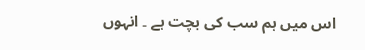اس میں ہم سب کی بچت ہے ۔ انہوں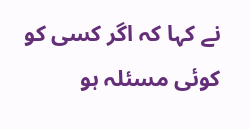نے کہا کہ اگر کسی کو کوئی مسئلہ ہو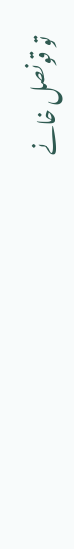تو قونصل خانے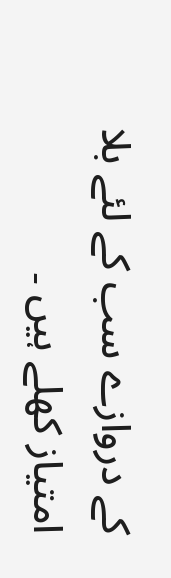کے دروازے سب کے لئے بلا امتیاز کھلے ہیں ۔